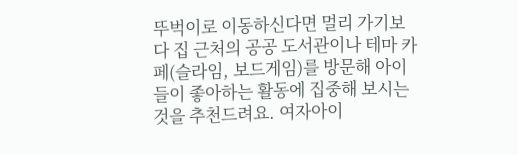뚜벅이로 이동하신다면 멀리 가기보다 집 근처의 공공 도서관이나 테마 카페(슬라임, 보드게임)를 방문해 아이들이 좋아하는 활동에 집중해 보시는 것을 추천드려요. 여자아이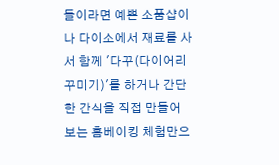들이라면 예쁜 소품샵이나 다이소에서 재료를 사서 함께 '다꾸(다이어리 꾸미기)'를 하거나 간단한 간식을 직접 만들어 보는 홈베이킹 체험만으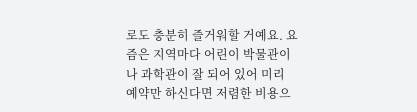로도 충분히 즐거워할 거예요. 요즘은 지역마다 어린이 박물관이나 과학관이 잘 되어 있어 미리 예약만 하신다면 저렴한 비용으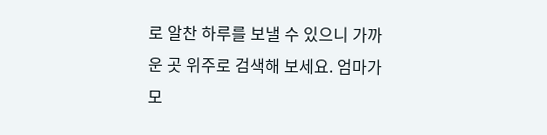로 알찬 하루를 보낼 수 있으니 가까운 곳 위주로 검색해 보세요. 엄마가 모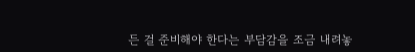든 걸 준비해야 한다는 부담감을 조금 내려놓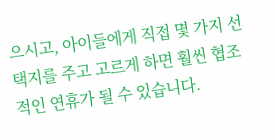으시고, 아이들에게 직접 몇 가지 선택지를 주고 고르게 하면 훨씬 협조적인 연휴가 될 수 있습니다.